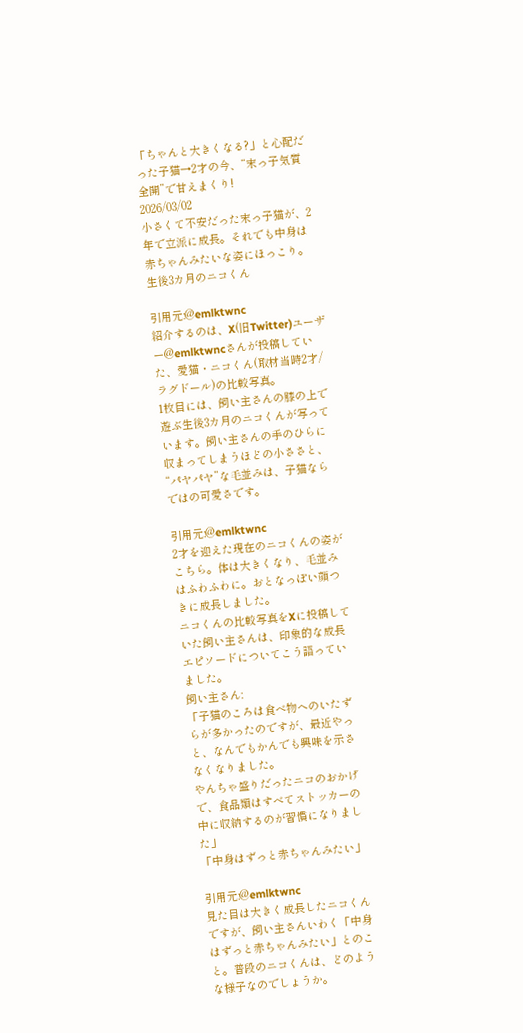「ちゃんと大きくなる?」と心配だった子猫→2才の今、“末っ子気質全開”で甘えまくり!
2026/03/02
小さくて不安だった末っ子猫が、2年で立派に成長。それでも中身は赤ちゃんみたいな姿にほっこり。
生後3カ月のニコくん

引用元:@emlktwnc
紹介するのは、X(旧Twitter)ユーザー@emlktwncさんが投稿していた、愛猫・ニコくん(取材当時2才/ラグドール)の比較写真。
1枚目には、飼い主さんの膝の上で遊ぶ生後3カ月のニコくんが写っています。飼い主さんの手のひらに収まってしまうほどの小ささと、“パヤパヤ”な毛並みは、子猫ならではの可愛さです。

引用元:@emlktwnc
2才を迎えた現在のニコくんの姿がこちら。体は大きくなり、毛並みはふわふわに。おとなっぽい顔つきに成長しました。
ニコくんの比較写真をXに投稿していた飼い主さんは、印象的な成長エピソードについてこう語っていました。
飼い主さん:
「子猫のころは食べ物へのいたずらが多かったのですが、最近やっと、なんでもかんでも興味を示さなくなりました。
やんちゃ盛りだったニコのおかげで、食品類はすべてストッカーの中に収納するのが習慣になりました」
「中身はずっと赤ちゃんみたい」

引用元:@emlktwnc
見た目は大きく成長したニコくんですが、飼い主さんいわく「中身はずっと赤ちゃんみたい」とのこと。普段のニコくんは、どのような様子なのでしょうか。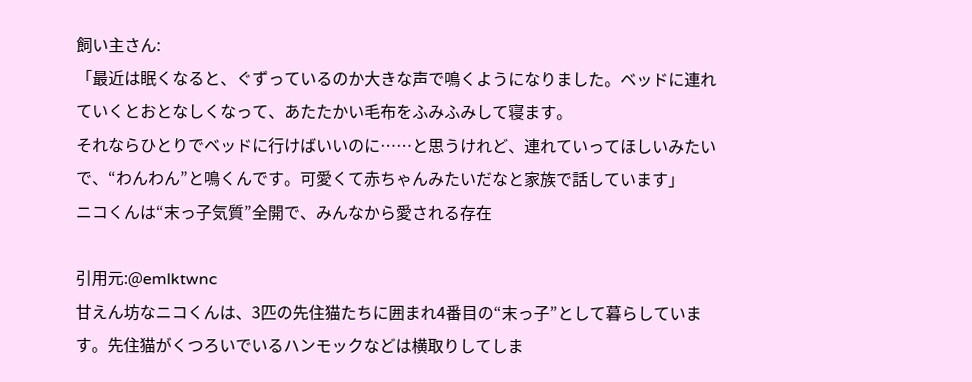飼い主さん:
「最近は眠くなると、ぐずっているのか大きな声で鳴くようになりました。ベッドに連れていくとおとなしくなって、あたたかい毛布をふみふみして寝ます。
それならひとりでベッドに行けばいいのに……と思うけれど、連れていってほしいみたいで、“わんわん”と鳴くんです。可愛くて赤ちゃんみたいだなと家族で話しています」
ニコくんは“末っ子気質”全開で、みんなから愛される存在

引用元:@emlktwnc
甘えん坊なニコくんは、3匹の先住猫たちに囲まれ4番目の“末っ子”として暮らしています。先住猫がくつろいでいるハンモックなどは横取りしてしま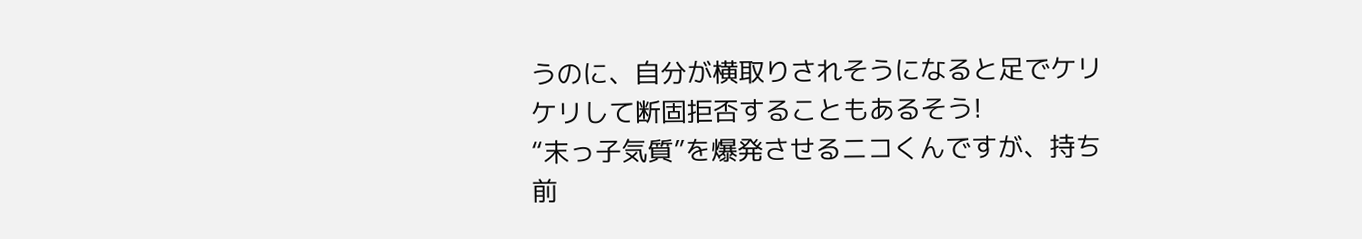うのに、自分が横取りされそうになると足でケリケリして断固拒否することもあるそう!
“末っ子気質”を爆発させるニコくんですが、持ち前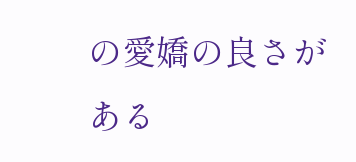の愛嬌の良さがある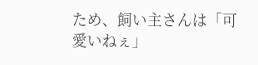ため、飼い主さんは「可愛いねぇ」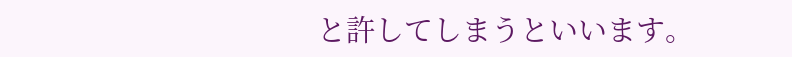と許してしまうといいます。